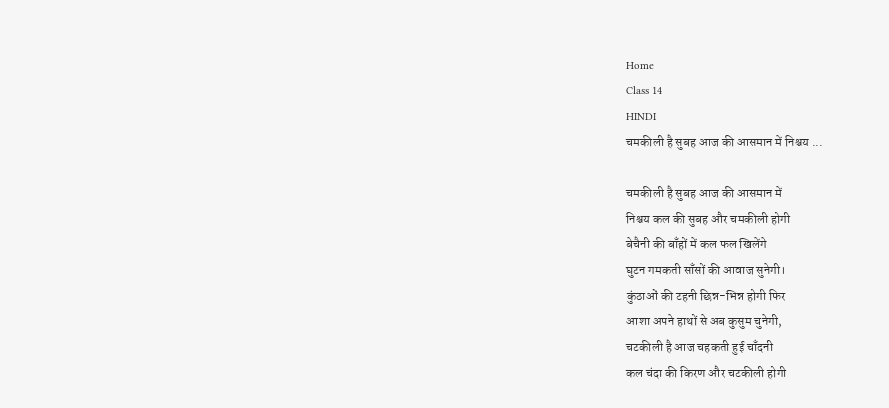Home
Class 14
HINDI
चमकीली है सुबह आज की आसमान में निश्चय ...

चमकीली है सुबह आज की आसमान में
निश्चय कल की सुबह और चमकीली होगी
बेचैनी की बाँहों में कल फल खिलेंगे
घुटन गमकती साँसों की आवाज सुनेगी।
कुंठाओं की टहनी छिन्न-भिन्न होगी फिर
आशा अपने हाथों से अब कुसुम चुनेगी,
चटकीली है आज चहकती हुई चाँदनी
कल चंदा की किरण और चटकीली होगी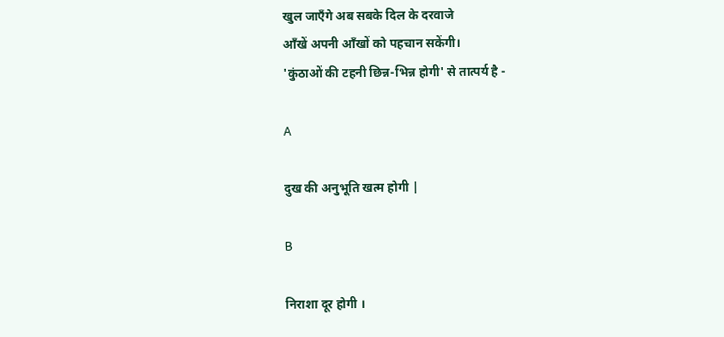खुल जाएँगे अब सबके दिल के दरवाजे
आँखें अपनी आँखों को पहचान सकेंगी।
'कुंठाओं की टहनी छिन्न-भिन्न होगी' से तात्पर्य है -

A

दुख की अनुभूति खत्म होगी |

B

निराशा दूर होगी ।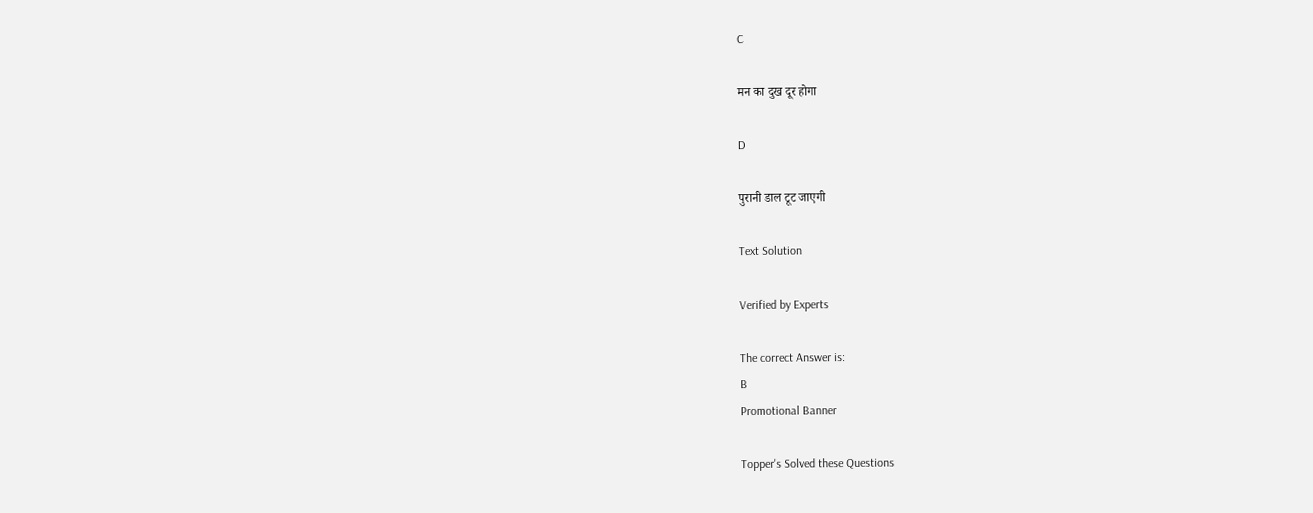C

मन का दुख दूर होगा

D

पुरानी डाल टूट जाएगी

Text Solution

Verified by Experts

The correct Answer is:
B
Promotional Banner

Topper's Solved these Questions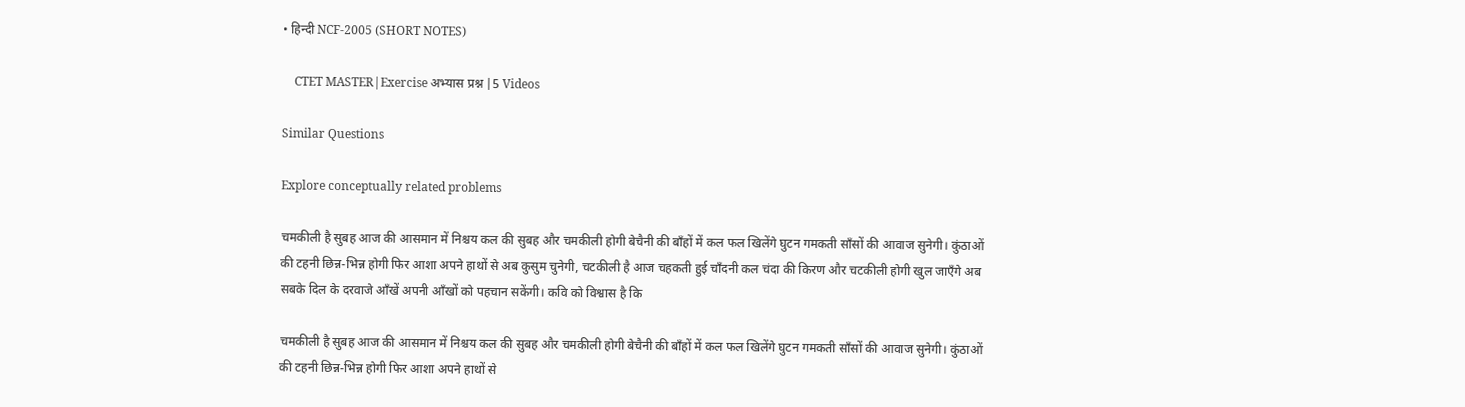• हिन्दी NCF-2005 (SHORT NOTES)

    CTET MASTER|Exercise अभ्यास प्रश्न |5 Videos

Similar Questions

Explore conceptually related problems

चमकीली है सुबह आज की आसमान में निश्चय कल की सुबह और चमकीली होगी बेचैनी की बाँहों में कल फल खिलेंगे घुटन गमकती साँसों की आवाज सुनेगी। कुंठाओं की टहनी छिन्न-भिन्न होगी फिर आशा अपने हाथों से अब कुसुम चुनेगी, चटकीली है आज चहकती हुई चाँदनी कल चंदा की किरण और चटकीली होगी खुल जाएँगे अब सबके दिल के दरवाजे आँखें अपनी आँखों को पहचान सकेंगी। कवि को विश्वास है कि

चमकीली है सुबह आज की आसमान में निश्चय कल की सुबह और चमकीली होगी बेचैनी की बाँहों में कल फल खिलेंगे घुटन गमकती साँसों की आवाज सुनेगी। कुंठाओं की टहनी छिन्न-भिन्न होगी फिर आशा अपने हाथों से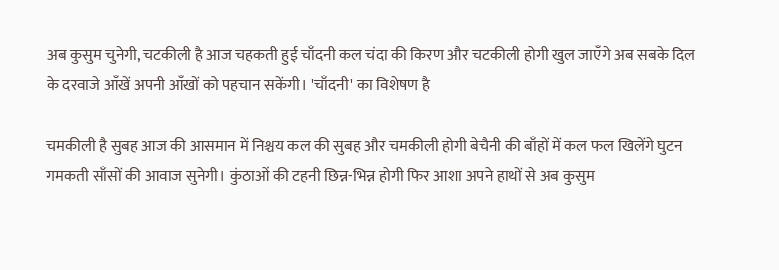अब कुसुम चुनेगी, चटकीली है आज चहकती हुई चाँदनी कल चंदा की किरण और चटकीली होगी खुल जाएँगे अब सबके दिल के दरवाजे आँखें अपनी आँखों को पहचान सकेंगी। 'चाँदनी' का विशेषण है

चमकीली है सुबह आज की आसमान में निश्चय कल की सुबह और चमकीली होगी बेचैनी की बाँहों में कल फल खिलेंगे घुटन गमकती साँसों की आवाज सुनेगी। कुंठाओं की टहनी छिन्न-भिन्न होगी फिर आशा अपने हाथों से अब कुसुम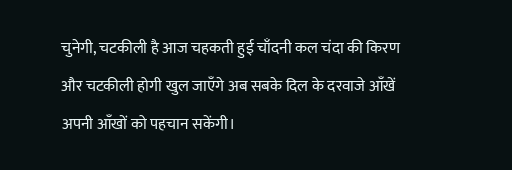चुनेगी, चटकीली है आज चहकती हुई चाँदनी कल चंदा की किरण और चटकीली होगी खुल जाएँगे अब सबके दिल के दरवाजे आँखें अपनी आँखों को पहचान सकेंगी।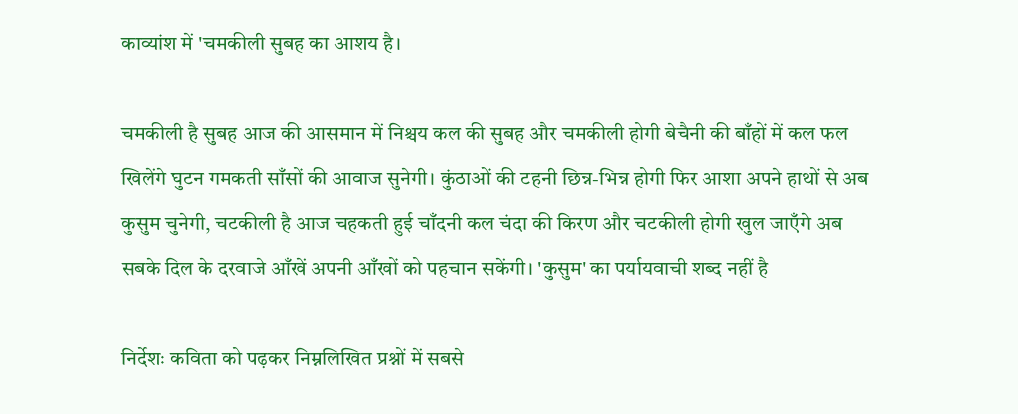काव्यांश में 'चमकीली सुबह का आशय है।

चमकीली है सुबह आज की आसमान में निश्चय कल की सुबह और चमकीली होगी बेचैनी की बाँहों में कल फल खिलेंगे घुटन गमकती साँसों की आवाज सुनेगी। कुंठाओं की टहनी छिन्न-भिन्न होगी फिर आशा अपने हाथों से अब कुसुम चुनेगी, चटकीली है आज चहकती हुई चाँदनी कल चंदा की किरण और चटकीली होगी खुल जाएँगे अब सबके दिल के दरवाजे आँखें अपनी आँखों को पहचान सकेंगी। 'कुसुम' का पर्यायवाची शब्द नहीं है

निर्देशः कविता को पढ़कर निम्नलिखित प्रश्नों में सबसे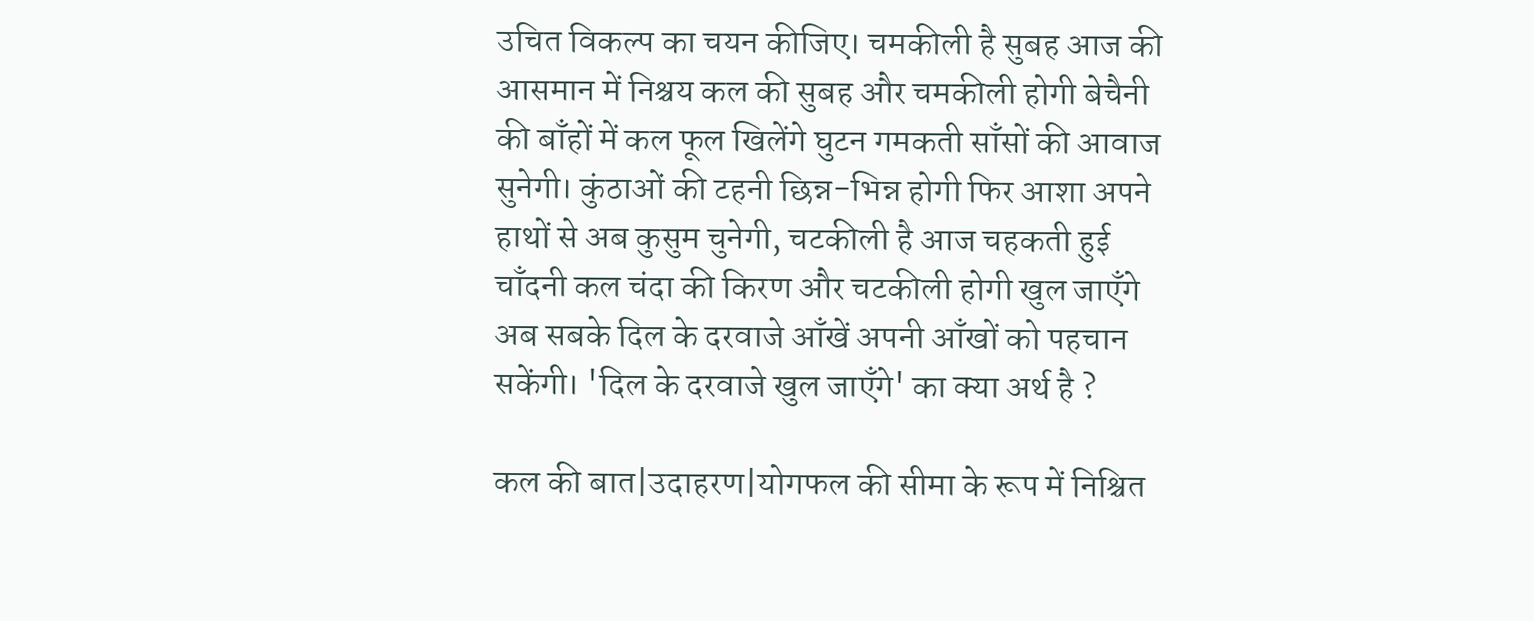उचित विकल्प का चयन कीजिए। चमकीली है सुबह आज की आसमान में निश्चय कल की सुबह और चमकीली होगी बेचैनी की बाँहों में कल फूल खिलेंगे घुटन गमकती साँसों की आवाज सुनेगी। कुंठाओं की टहनी छिन्न-भिन्न होगी फिर आशा अपने हाथों से अब कुसुम चुनेगी, चटकीली है आज चहकती हुई चाँदनी कल चंदा की किरण और चटकीली होगी खुल जाएँगे अब सबके दिल के दरवाजे आँखें अपनी आँखों को पहचान सकेंगी। 'दिल के दरवाजे खुल जाएँगे' का क्या अर्थ है ?

कल की बात|उदाहरण|योगफल की सीमा के रूप में निश्चित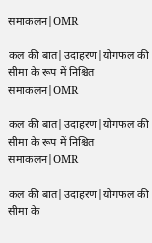समाकलन|OMR

कल की बात|उदाहरण|योगफल की सीमा के रूप में निश्चित समाकलन|OMR

कल की बात|उदाहरण|योगफल की सीमा के रूप में निश्चित समाकलन|OMR

कल की बात|उदाहरण|योगफल की सीमा के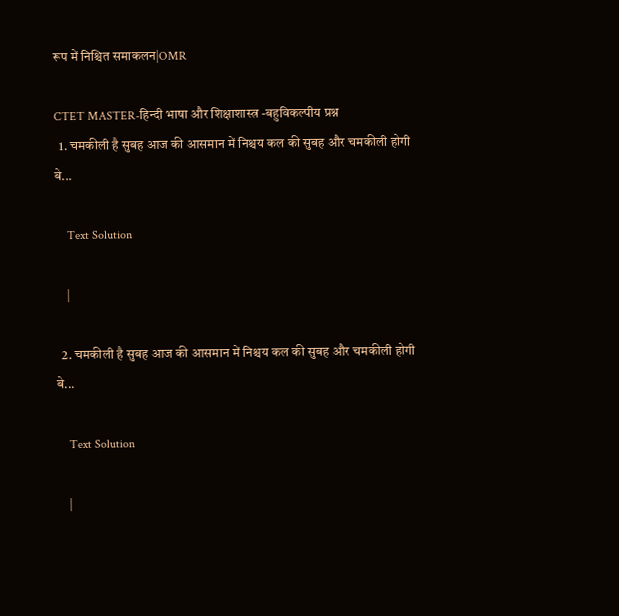रूप में निश्चित समाकलन|OMR

CTET MASTER-हिन्दी भाषा और शिक्षाशास्त्र -बहुविकल्पीय प्रश्न
  1. चमकीली है सुबह आज की आसमान में निश्चय कल की सुबह और चमकीली होगी बे...

    Text Solution

    |

  2. चमकीली है सुबह आज की आसमान में निश्चय कल की सुबह और चमकीली होगी बे...

    Text Solution

    |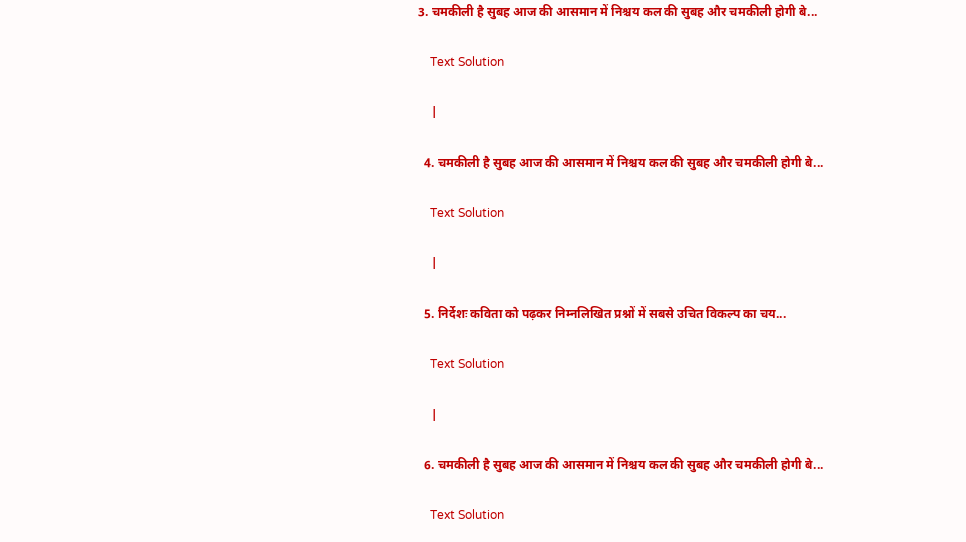3. चमकीली है सुबह आज की आसमान में निश्चय कल की सुबह और चमकीली होगी बे...

    Text Solution

    |

  4. चमकीली है सुबह आज की आसमान में निश्चय कल की सुबह और चमकीली होगी बे...

    Text Solution

    |

  5. निर्देशः कविता को पढ़कर निम्नलिखित प्रश्नों में सबसे उचित विकल्प का चय...

    Text Solution

    |

  6. चमकीली है सुबह आज की आसमान में निश्चय कल की सुबह और चमकीली होगी बे...

    Text Solution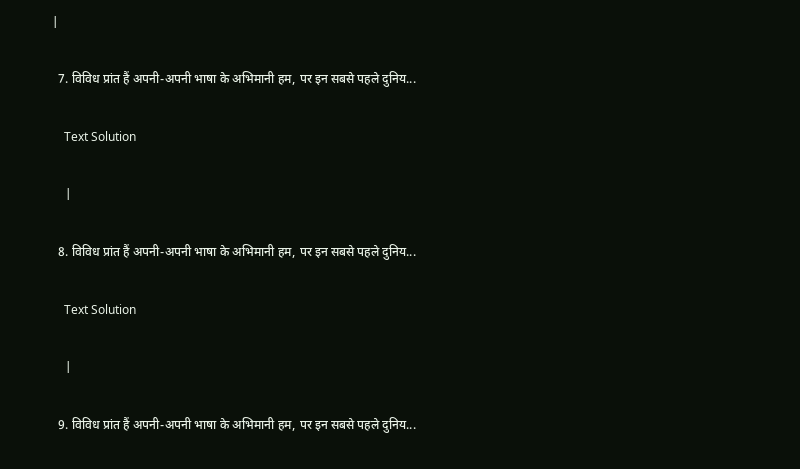|

  7. विविध प्रांत हैं अपनी-अपनी भाषा के अभिमानी हम, पर इन सबसे पहले दुनिय...

    Text Solution

    |

  8. विविध प्रांत हैं अपनी-अपनी भाषा के अभिमानी हम, पर इन सबसे पहले दुनिय...

    Text Solution

    |

  9. विविध प्रांत हैं अपनी-अपनी भाषा के अभिमानी हम, पर इन सबसे पहले दुनिय...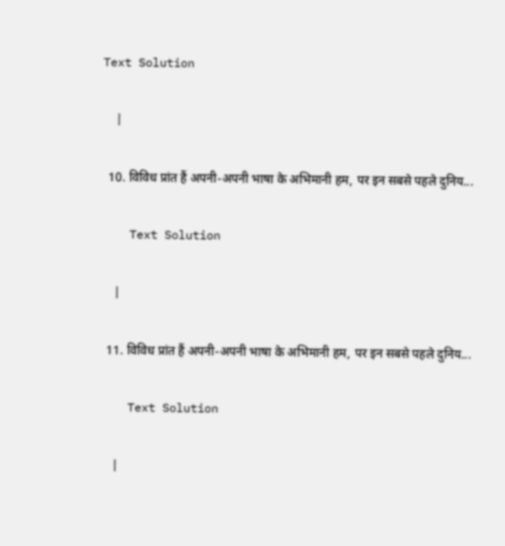Text Solution

    |

  10. विविध प्रांत हैं अपनी-अपनी भाषा के अभिमानी हम, पर इन सबसे पहले दुनिय...

    Text Solution

    |

  11. विविध प्रांत हैं अपनी-अपनी भाषा के अभिमानी हम, पर इन सबसे पहले दुनिय...

    Text Solution

    |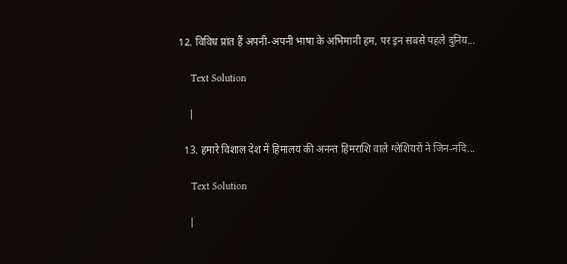12. विविध प्रांत हैं अपनी-अपनी भाषा के अभिमानी हम, पर इन सबसे पहले दुनिय...

    Text Solution

    |

  13. हमारे विशाल देश में हिमालय की अनन्त हिमराशि वाले ग्लेशियरों ने जिन-नदि...

    Text Solution

    |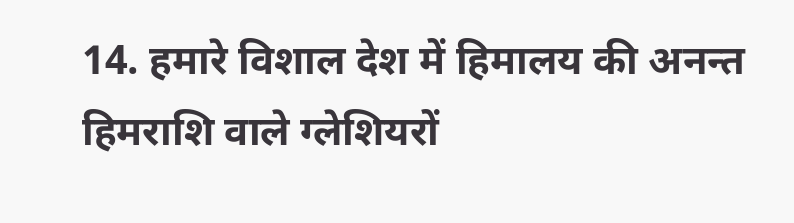14. हमारे विशाल देश में हिमालय की अनन्त हिमराशि वाले ग्लेशियरों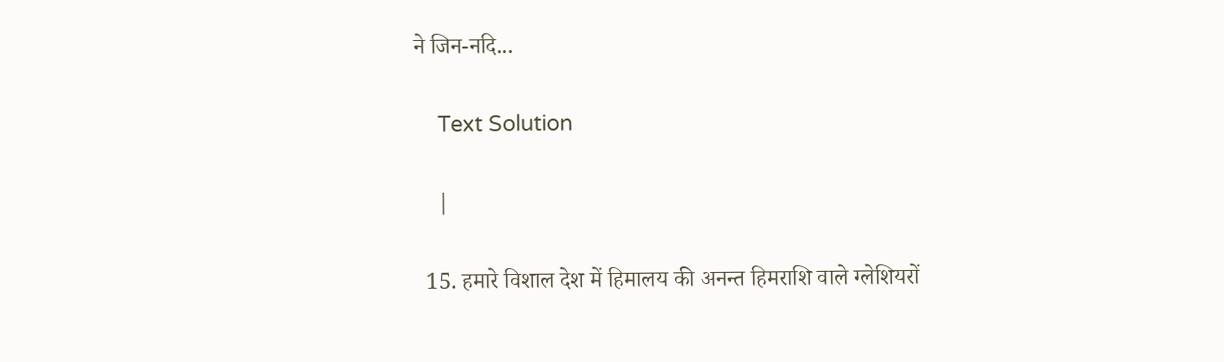ने जिन-नदि...

    Text Solution

    |

  15. हमारे विशाल देश में हिमालय की अनन्त हिमराशि वाले ग्लेशियरों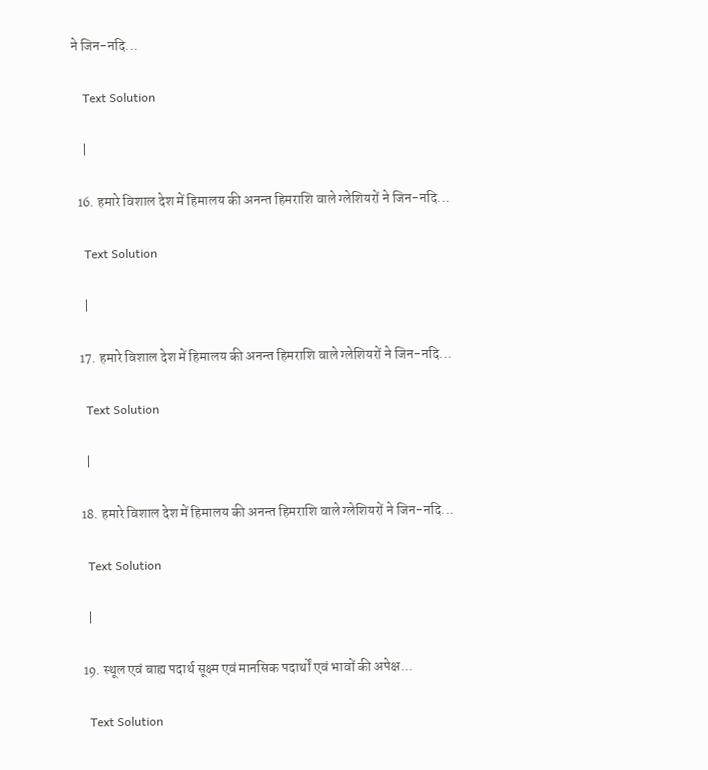ने जिन-नदि...

    Text Solution

    |

  16. हमारे विशाल देश में हिमालय की अनन्त हिमराशि वाले ग्लेशियरों ने जिन-नदि...

    Text Solution

    |

  17. हमारे विशाल देश में हिमालय की अनन्त हिमराशि वाले ग्लेशियरों ने जिन-नदि...

    Text Solution

    |

  18. हमारे विशाल देश में हिमालय की अनन्त हिमराशि वाले ग्लेशियरों ने जिन-नदि...

    Text Solution

    |

  19. स्थूल एवं बाह्य पदार्थ सूक्ष्म एवं मानसिक पदार्थों एवं भावों की अपेक्ष...

    Text Solution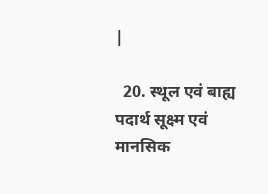|

  20. स्थूल एवं बाह्य पदार्थ सूक्ष्म एवं मानसिक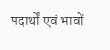पदार्थों एवं भावों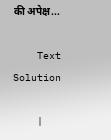की अपेक्ष...

    Text Solution

    |